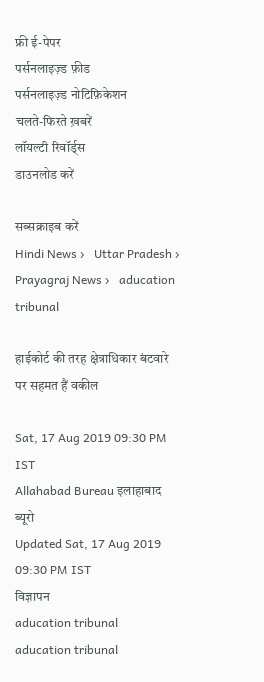फ्री ई-पेपर
पर्सनलाइज़्ड फ़ीड
पर्सनलाइज़्ड नोटिफ़िकेशन
चलते-फिरते ख़बरें
लॉयल्टी रिवॉर्ड्स
डाउनलोड करें

सब्सक्राइब करें
Hindi News ›   Uttar Pradesh ›   Prayagraj News ›   aducation tribunal

हाईकोर्ट की तरह क्षेत्राधिकार बंटवारे पर सहमत हैं वकील

Sat, 17 Aug 2019 09:30 PM IST
Allahabad Bureau इलाहाबाद ब्यूरो
Updated Sat, 17 Aug 2019 09:30 PM IST
विज्ञापन
aducation tribunal
aducation tribunal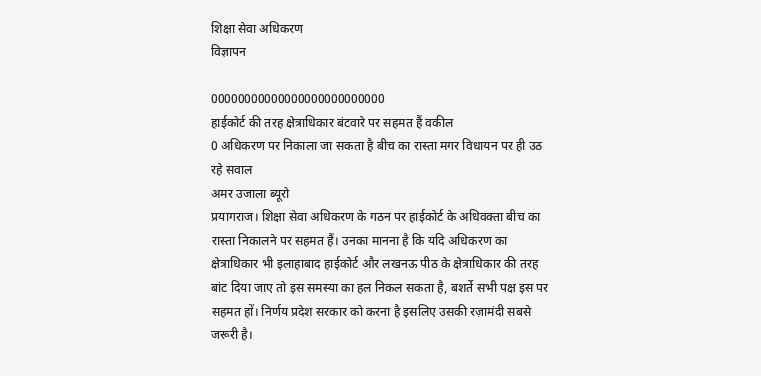शिक्षा सेवा अधिकरण
विज्ञापन

00000000000000000000000000
हाईकोर्ट की तरह क्षेत्राधिकार बंटवारे पर सहमत हैं वकील
0 अधिकरण पर निकाला जा सकता है बीच का रास्ता मगर विधायन पर ही उठ रहे सवाल
अमर उजाला ब्यूरो
प्रयागराज। शिक्षा सेवा अधिकरण के गठन पर हाईकोर्ट के अधिवक्ता बीच का रास्ता निकालने पर सहमत हैं। उनका मानना है कि यदि अधिकरण का क्षेत्राधिकार भी इलाहाबाद हाईकोर्ट और लखनऊ पीठ के क्षेत्राधिकार की तरह बांट दिया जाए तो इस समस्या का हल निकल सकता है, बशर्ते सभी पक्ष इस पर सहमत हों। निर्णय प्रदेश सरकार को करना है इसलिए उसकी रज़ामंदी सबसे जरूरी है।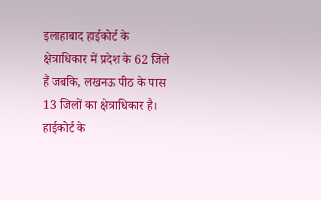इलाहाबाद हाईकोर्ट के क्षेत्राधिकार में प्रदेश के 62 जिले हैं जबकि, लखनऊ पीठ के पास 13 जिलों का क्षेत्राधिकार है। हाईकोर्ट के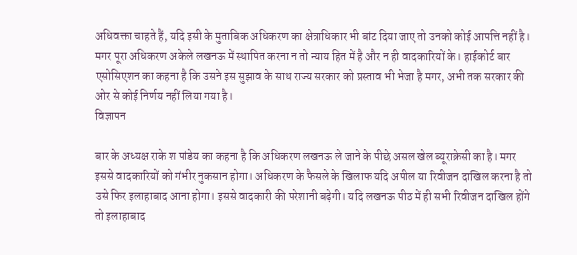अधिवक्ता चाहते हैं, यदि इसी के मुताबिक अधिकरण का क्षेत्राधिकार भी बांट दिया जाए तो उनको कोई आपत्ति नहीं है। मगर पूरा अधिकरण अकेले लखनऊ में स्थापित करना न तो न्याय हित में है और न ही वादकारियों के। हाईकोर्ट बार एसोसिएशन का कहना है कि उसने इस सुझाव के साथ राज्य सरकार को प्रस्ताव भी भेजा है मगर, अभी तक सरकार की ओर से कोई निर्णय नहीं लिया गया है।
विज्ञापन

बार के अध्यक्ष राके श पांडेय का कहना है कि अधिकरण लखनऊ ले जाने के पीछे असल खेल ब्यूराक्रेसी का है। मगर इससे वादकारियों को गंभीर नुकसान होगा। अधिकरण के फैसले के खिलाफ यदि अपील या रिवीजन दाखिल करना है तो उसे फिर इलाहाबाद आना होगा। इससे वादकारी की परेशानी बढ़ेगी। यदि लखनऊ पीठ में ही सभी रिवीजन दाखिल होंगे तो इलाहाबाद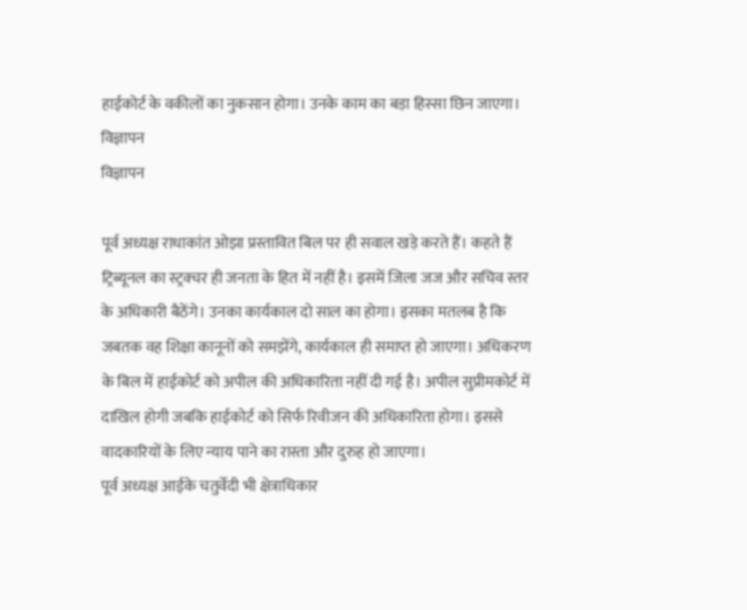हाईकोर्ट के वकीलों का नुकसान होगा। उनके काम का बड़ा हिस्सा छिन जाएगा।
विज्ञापन
विज्ञापन

पूर्व अध्यक्ष राधाकांत ओझा प्रस्तावित बिल पर ही सवाल खड़े करते हैं। कहते हैं ट्रिब्यूनल का स्ट्रक्चर ही जनता के हित में नहीं है। इसमें जिला जज और सचिव स्तर के अधिकारी बैठेंगे। उनका कार्यकाल दो साल का होगा। इसका मतलब है कि जबतक वह शिक्षा कानूनों को समझेंगे, कार्यकाल ही समाप्त हो जाएगा। अधिकरण के बिल में हाईकोर्ट को अपील की अधिकारिता नहीं दी गई है। अपील सुप्रीमकोर्ट में दाखिल होगी जबकि हाईकोर्ट को सिर्फ रिवीजन की अधिकारिता होगा। इससे वादकारियों के लिए न्याय पाने का रास्ता और दुरुह हो जाएगा।
पूर्व अध्यक्ष आईके चतुर्वेदी भी क्षेत्राधिकार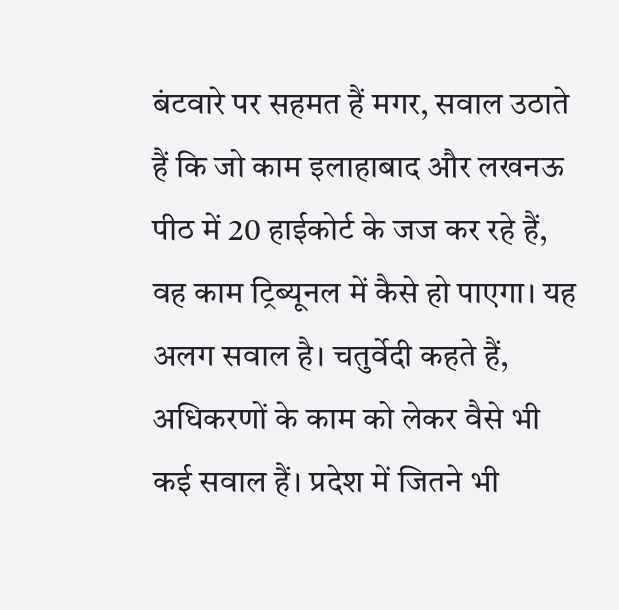बंटवारे पर सहमत हैं मगर, सवाल उठाते हैं कि जो काम इलाहाबाद और लखनऊ पीठ में 20 हाईकोर्ट के जज कर रहे हैं, वह काम ट्रिब्यूनल में कैसे हो पाएगा। यह अलग सवाल है। चतुर्वेदी कहते हैं, अधिकरणों के काम को लेकर वैसे भी कई सवाल हैं। प्रदेश में जितने भी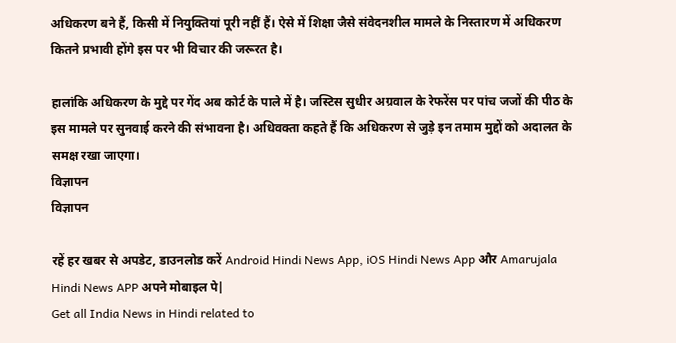अधिकरण बने हैं, किसी में नियुक्तियां पूरी नहीं हैं। ऐसे में शिक्षा जैसे संवेदनशील मामले के निस्तारण में अधिकरण कितने प्रभावी होंगे इस पर भी विचार की जरूरत है।

हालांकि अधिकरण के मुद्दे पर गेंद अब कोर्ट के पाले में है। जस्टिस सुधीर अग्रवाल के रेफरेंस पर पांच जजों की पीठ के इस मामले पर सुनवाई करने की संभावना है। अधिवक्ता कहते हैं कि अधिकरण से जुड़े इन तमाम मुद्दों को अदालत के समक्ष रखा जाएगा।
विज्ञापन
विज्ञापन

रहें हर खबर से अपडेट, डाउनलोड करें Android Hindi News App, iOS Hindi News App और Amarujala Hindi News APP अपने मोबाइल पे|
Get all India News in Hindi related to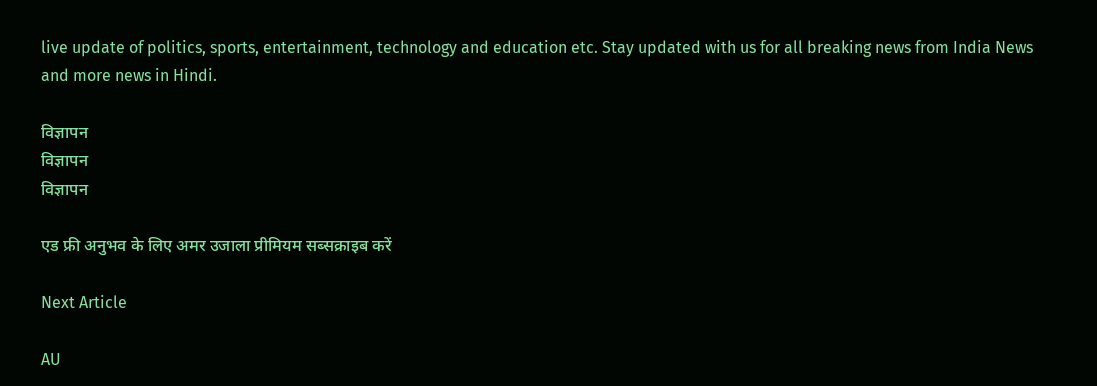live update of politics, sports, entertainment, technology and education etc. Stay updated with us for all breaking news from India News and more news in Hindi.

विज्ञापन
विज्ञापन
विज्ञापन

एड फ्री अनुभव के लिए अमर उजाला प्रीमियम सब्सक्राइब करें

Next Article

AU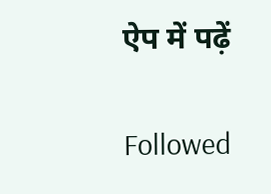ऐप में पढ़ें

Followed